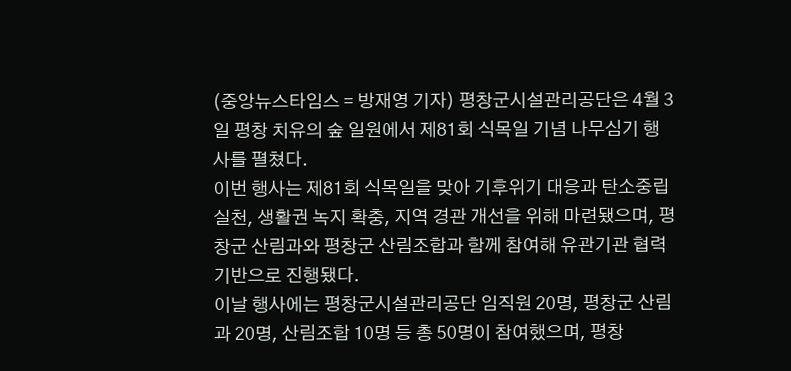(중앙뉴스타임스 = 방재영 기자) 평창군시설관리공단은 4월 3일 평창 치유의 숲 일원에서 제81회 식목일 기념 나무심기 행사를 펼쳤다.
이번 행사는 제81회 식목일을 맞아 기후위기 대응과 탄소중립 실천, 생활권 녹지 확충, 지역 경관 개선을 위해 마련됐으며, 평창군 산림과와 평창군 산림조합과 함께 참여해 유관기관 협력 기반으로 진행됐다.
이날 행사에는 평창군시설관리공단 임직원 20명, 평창군 산림과 20명, 산림조합 10명 등 총 50명이 참여했으며, 평창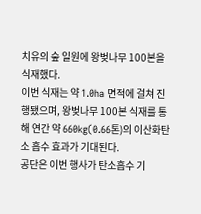치유의 숲 일원에 왕벚나무 100본을 식재했다.
이번 식재는 약 1.0ha 면적에 걸쳐 진행됐으며, 왕벚나무 100본 식재를 통해 연간 약 660kg(0.66톤)의 이산화탄소 흡수 효과가 기대된다.
공단은 이번 행사가 탄소흡수 기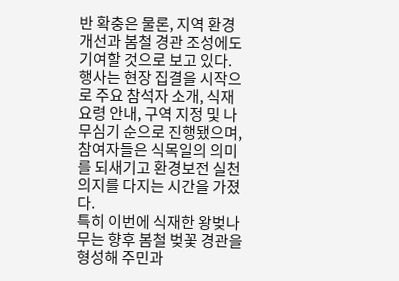반 확충은 물론, 지역 환경 개선과 봄철 경관 조성에도 기여할 것으로 보고 있다.
행사는 현장 집결을 시작으로 주요 참석자 소개, 식재 요령 안내, 구역 지정 및 나무심기 순으로 진행됐으며, 참여자들은 식목일의 의미를 되새기고 환경보전 실천 의지를 다지는 시간을 가졌다.
특히 이번에 식재한 왕벚나무는 향후 봄철 벚꽃 경관을 형성해 주민과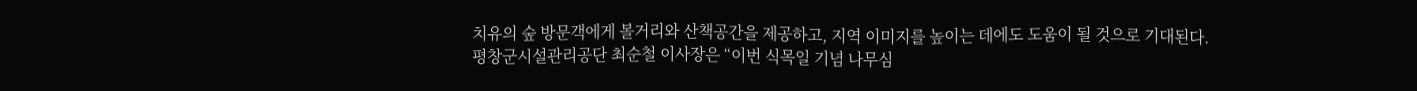치유의 숲 방문객에게 볼거리와 산책공간을 제공하고, 지역 이미지를 높이는 데에도 도움이 될 것으로 기대된다.
평창군시설관리공단 최순철 이사장은 “이번 식목일 기념 나무심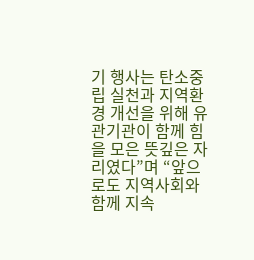기 행사는 탄소중립 실천과 지역환경 개선을 위해 유관기관이 함께 힘을 모은 뜻깊은 자리였다”며 “앞으로도 지역사회와 함께 지속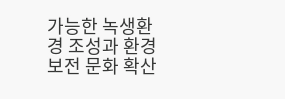가능한 녹생환경 조성과 환경보전 문화 확산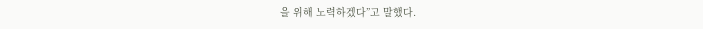을 위해 노력하겠다”고 말했다.